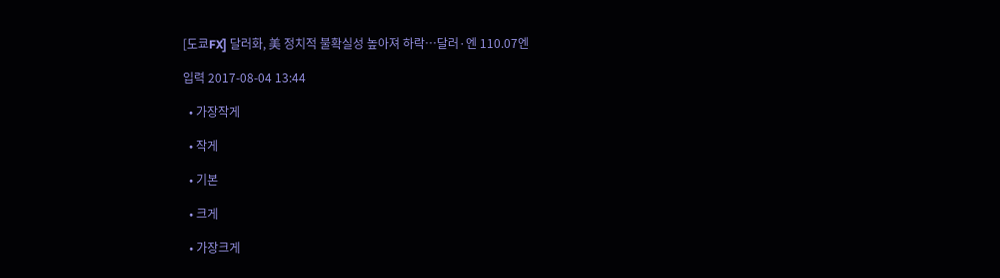[도쿄FX] 달러화, 美 정치적 불확실성 높아져 하락…달러·엔 110.07엔

입력 2017-08-04 13:44

  • 가장작게

  • 작게

  • 기본

  • 크게

  • 가장크게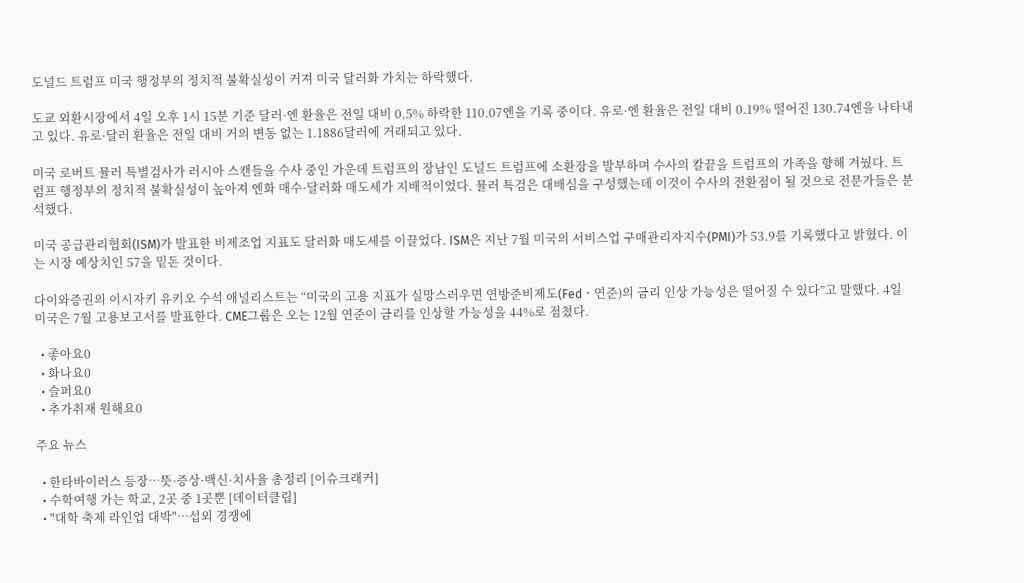도널드 트럼프 미국 행정부의 정치적 불확실성이 커져 미국 달러화 가치는 하락했다.

도쿄 외환시장에서 4일 오후 1시 15분 기준 달러·엔 환율은 전일 대비 0.5% 하락한 110.07엔을 기록 중이다. 유로·엔 환율은 전일 대비 0.19% 떨어진 130.74엔을 나타내고 있다. 유로·달러 환율은 전일 대비 거의 변동 없는 1.1886달러에 거래되고 있다.

미국 로버트 뮬러 특별검사가 러시아 스캔들을 수사 중인 가운데 트럼프의 장남인 도널드 트럼프에 소환장을 발부하며 수사의 칼끝을 트럼프의 가족을 향해 겨눴다. 트럼프 행정부의 정치적 불확실성이 높아져 엔화 매수·달러화 매도세가 지배적이었다. 뮬러 특검은 대배심을 구성했는데 이것이 수사의 전환점이 될 것으로 전문가들은 분석했다.

미국 공급관리협회(ISM)가 발표한 비제조업 지표도 달러화 매도세를 이끌었다. ISM은 지난 7월 미국의 서비스업 구매관리자지수(PMI)가 53.9를 기록했다고 밝혔다. 이는 시장 예상치인 57을 밑돈 것이다.

다이와증권의 이시자키 유키오 수석 애널리스트는 “미국의 고용 지표가 실망스러우면 연방준비제도(Fedㆍ연준)의 금리 인상 가능성은 떨어질 수 있다”고 말했다. 4일 미국은 7월 고용보고서를 발표한다. CME그룹은 오는 12월 연준이 금리를 인상할 가능성을 44%로 점쳤다.

  • 좋아요0
  • 화나요0
  • 슬퍼요0
  • 추가취재 원해요0

주요 뉴스

  • 한타바이러스 등장…뜻·증상·백신·치사율 총정리 [이슈크래커]
  • 수학여행 가는 학교, 2곳 중 1곳뿐 [데이터클립]
  • "대학 축제 라인업 대박"⋯섭외 경쟁에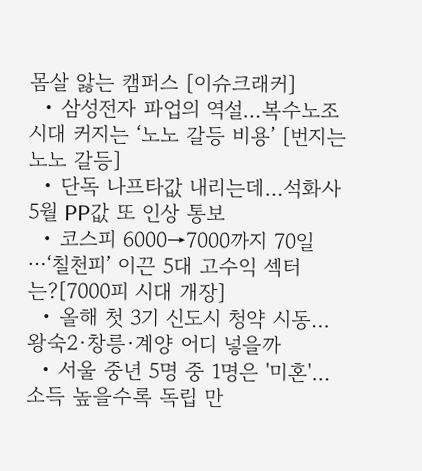몸살 앓는 캠퍼스 [이슈크래커]
  • 삼성전자 파업의 역설…복수노조 시대 커지는 ‘노노 갈등 비용’ [번지는 노노 갈등]
  • 단독 나프타값 내리는데…석화사 5월 PP값 또 인상 통보
  • 코스피 6000→7000까지 70일⋯‘칠천피’ 이끈 5대 고수익 섹터는?[7000피 시대 개장]
  • 올해 첫 3기 신도시 청약 시동…왕숙2·창릉·계양 어디 넣을까
  • 서울 중년 5명 중 1명은 '미혼'… 소득 높을수록 독립 만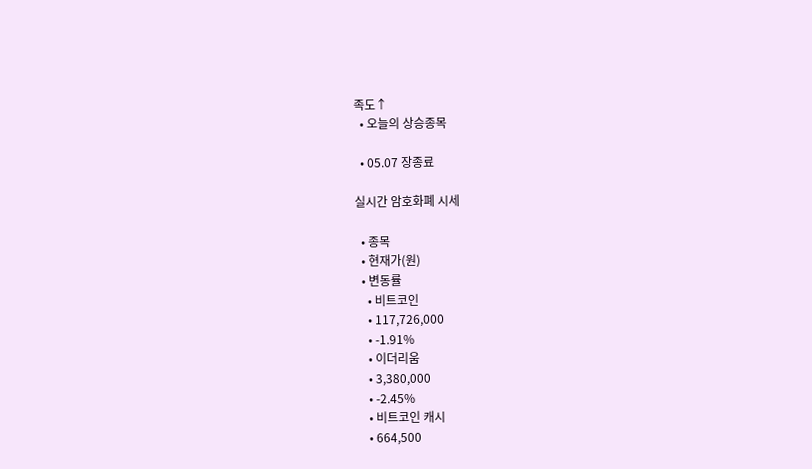족도↑
  • 오늘의 상승종목

  • 05.07 장종료

실시간 암호화폐 시세

  • 종목
  • 현재가(원)
  • 변동률
    • 비트코인
    • 117,726,000
    • -1.91%
    • 이더리움
    • 3,380,000
    • -2.45%
    • 비트코인 캐시
    • 664,500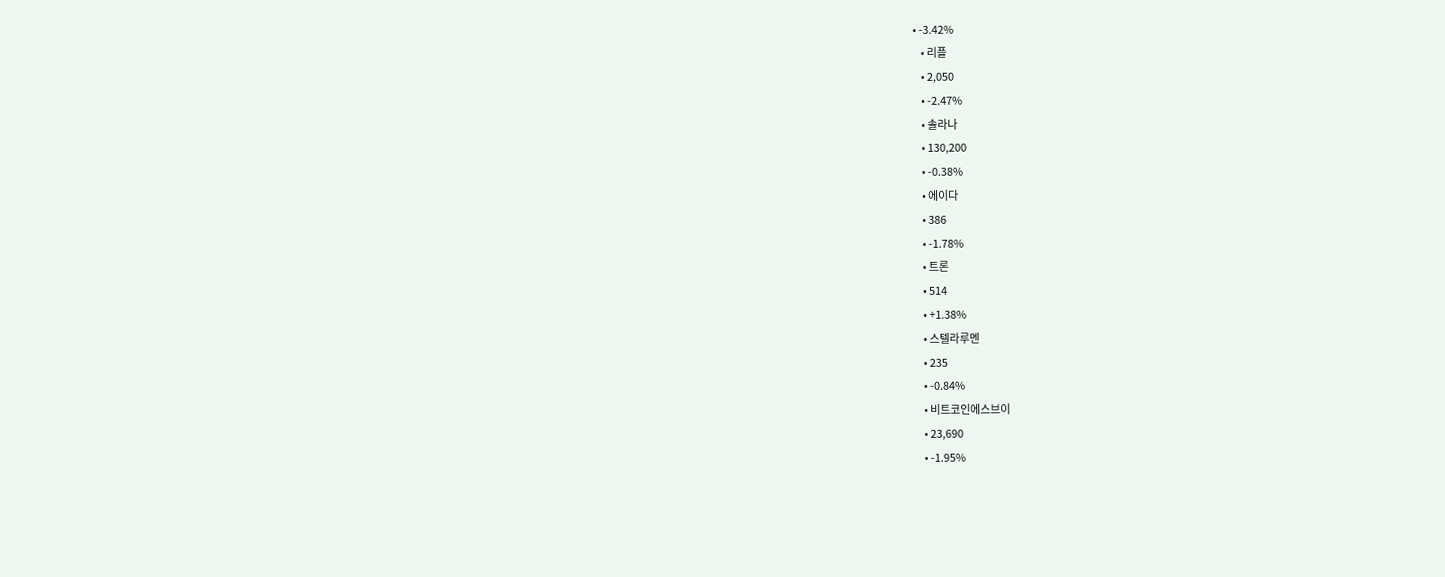• -3.42%
    • 리플
    • 2,050
    • -2.47%
    • 솔라나
    • 130,200
    • -0.38%
    • 에이다
    • 386
    • -1.78%
    • 트론
    • 514
    • +1.38%
    • 스텔라루멘
    • 235
    • -0.84%
    • 비트코인에스브이
    • 23,690
    • -1.95%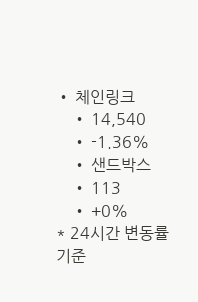• 체인링크
    • 14,540
    • -1.36%
    • 샌드박스
    • 113
    • +0%
* 24시간 변동률 기준